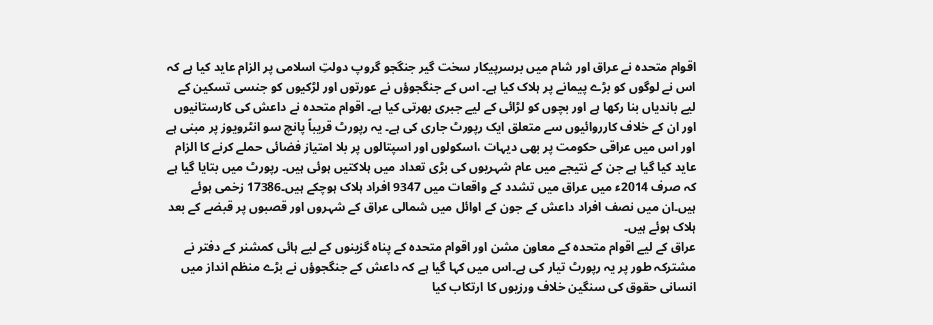اقوام متحدہ نے عراق اور شام میں برسرپیکار سخت گیر جنگجو گروپ دولتِ اسلامی پر الزام عاید کیا ہے کہ اس نے لوگوں کو بڑے پیمانے پر ہلاک کیا ہے۔ اس کے جنگجوؤں نے عورتوں اور لڑکیوں کو جنسی تسکین کے لیے باندیاں بنا رکھا ہے اور بچوں کو لڑائی کے لیے جبری بھرتی کیا ہے۔ اقوام متحدہ نے داعش کی کارستانیوں اور ان کے خلاف کارروائیوں سے متعلق ایک رپورٹ جاری کی ہے۔ یہ رپورٹ قریباً پانچ سو انٹرویوز پر مبنی ہے اور اس میں عراقی حکومت پر بھی دیہات ،اسکولوں اور اسپتالوں پر بلا امتیاز فضائی حملے کرنے کا الزام عاید کیا گیا ہے جن کے نتیجے میں عام شہریوں کی بڑی تعداد میں ہلاکتیں ہوئی ہیں۔ رپورٹ میں بتایا گیا ہے کہ صرف 2014ء میں عراق میں تشدد کے واقعات میں 9347 افراد ہلاک ہوچکے ہیں۔17386 زخمی ہوئے ہیں۔ان میں نصف افراد داعش کے جون کے اوائل میں شمالی عراق کے شہروں اور قصبوں پر قبضے کے بعد ہلاک ہوئے ہیں۔
عراق کے لیے اقوام متحدہ کے معاون مشن اور اقوام متحدہ کے پناہ گزینوں کے لیے ہائی کمشنر کے دفتر نے مشترکہ طور پر یہ رپورٹ تیار کی ہے۔اس میں کہا گیا ہے کہ داعش کے جنگجوؤں نے بڑے منظم انداز میں انسانی حقوق کی سنگین خلاف ورزیوں کا ارتکاب کیا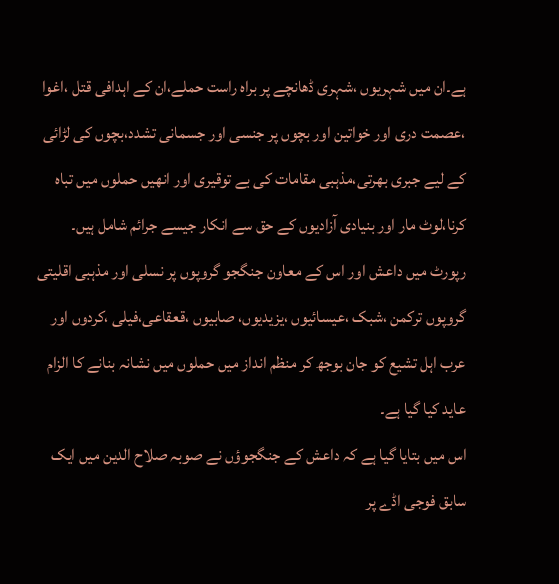ہے۔ان میں شہریوں ،شہری ڈھانچے پر براہ راست حملے،ان کے اہدافی قتل ،اغوا ،عصمت دری اور خواتین اور بچوں پر جنسی اور جسمانی تشدد،بچوں کی لڑائی کے لیے جبری بھرتی،مذہبی مقامات کی بے توقیری اور انھیں حملوں میں تباہ کرنا،لوٹ مار اور بنیادی آزادیوں کے حق سے انکار جیسے جرائم شامل ہیں۔ رپورٹ میں داعش اور اس کے معاون جنگجو گروپوں پر نسلی اور مذہبی اقلیتی گروپوں ترکمن ،شبک ،عیسائیوں ،یزیدیوں، صابیوں ،قعقاعی،فیلی ،کردوں اور عرب اہل تشیع کو جان بوجھ کر منظم انداز میں حملوں میں نشانہ بنانے کا الزام عاید کیا گیا ہے۔
اس میں بتایا گیا ہے کہ داعش کے جنگجوؤں نے صوبہ صلاح الدین میں ایک سابق فوجی اڈے پر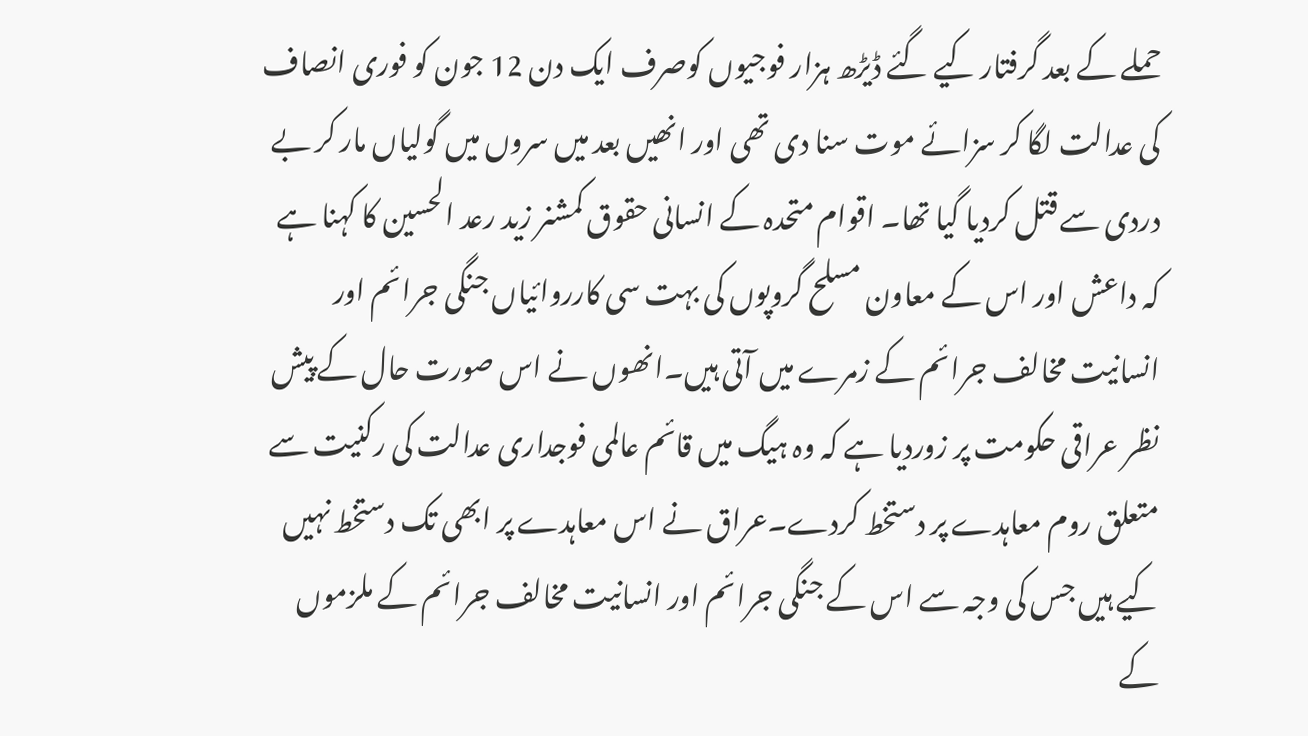حملے کے بعد گرفتار کیے گئے ڈیڑھ ہزار فوجیوں کوصرف ایک دن 12 جون کو فوری انصاف کی عدالت لگا کر سزائے موت سنا دی تھی اور انھیں بعد میں سروں میں گولیاں مار کر بے دردی سے قتل کردیا گیا تھا۔ اقوام متحدہ کے انسانی حقوق کمشنر زید رعد الحسین کا کہنا ہے کہ داعش اور اس کے معاون مسلح گروپوں کی بہت سی کارروائیاں جنگی جرائم اور انسانیت مخالف جرائم کے زمرے میں آتی ہیں۔انھوں نے اس صورت حال کے پیش نظر عراقی حکومت پر زوردیا ہے کہ وہ ہیگ میں قائم عالمی فوجداری عدالت کی رکنیت سے متعلق روم معاہدے پر دستخط کردے۔عراق نے اس معاہدے پر ابھی تک دستخط نہیں کیے ہیں جس کی وجہ سے اس کے جنگی جرائم اور انسانیت مخالف جرائم کے ملزموں کے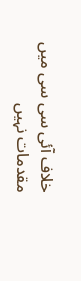خلاف آئی سی سی میں مقدمات نہیں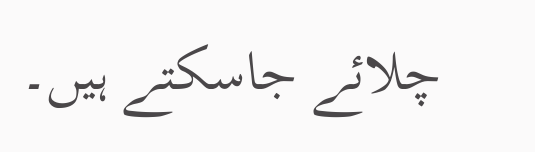چلائے جاسکتے ہیں۔